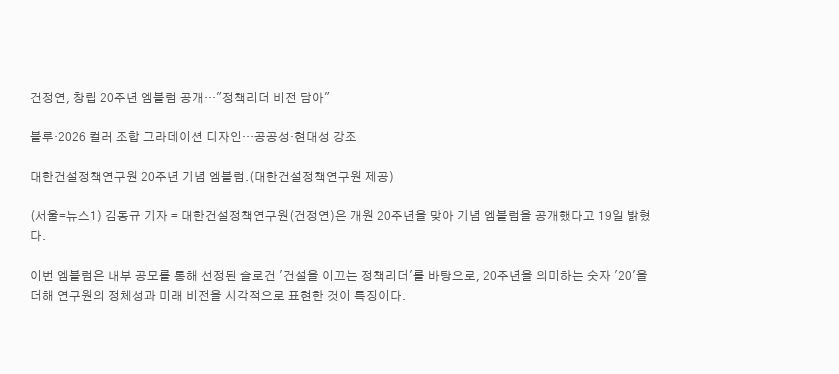건정연, 창립 20주년 엠블럼 공개…"정책리더 비전 담아"

블루·2026 컬러 조합 그라데이션 디자인…공공성·현대성 강조

대한건설정책연구원 20주년 기념 엠블럼.(대한건설정책연구원 제공)

(서울=뉴스1) 김동규 기자 = 대한건설정책연구원(건정연)은 개원 20주년을 맞아 기념 엠블럼을 공개했다고 19일 밝혔다.

이번 엠블럼은 내부 공모를 통해 선정된 슬로건 '건설을 이끄는 정책리더'를 바탕으로, 20주년을 의미하는 숫자 '20'을 더해 연구원의 정체성과 미래 비전을 시각적으로 표현한 것이 특징이다.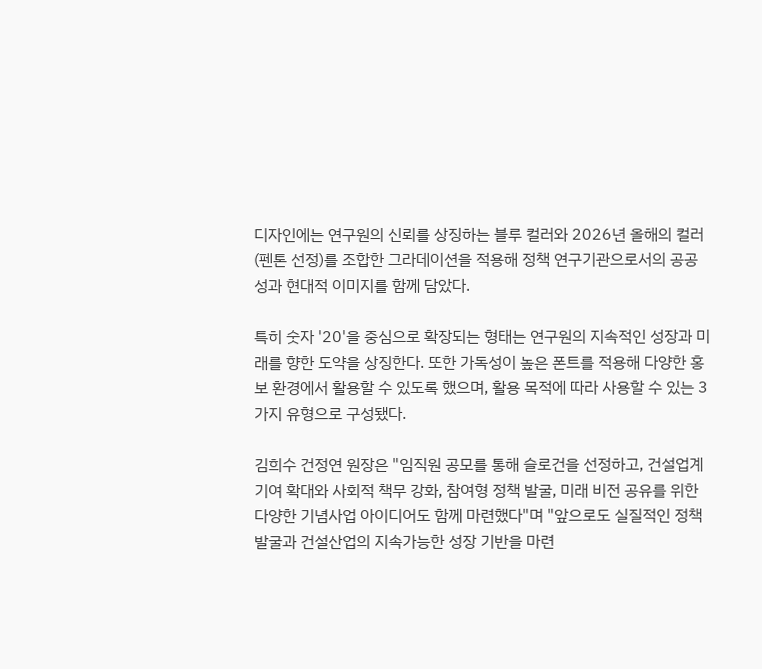디자인에는 연구원의 신뢰를 상징하는 블루 컬러와 2026년 올해의 컬러(펜톤 선정)를 조합한 그라데이션을 적용해 정책 연구기관으로서의 공공성과 현대적 이미지를 함께 담았다.

특히 숫자 '20'을 중심으로 확장되는 형태는 연구원의 지속적인 성장과 미래를 향한 도약을 상징한다. 또한 가독성이 높은 폰트를 적용해 다양한 홍보 환경에서 활용할 수 있도록 했으며, 활용 목적에 따라 사용할 수 있는 3가지 유형으로 구성됐다.

김희수 건정연 원장은 "임직원 공모를 통해 슬로건을 선정하고, 건설업계 기여 확대와 사회적 책무 강화, 참여형 정책 발굴, 미래 비전 공유를 위한 다양한 기념사업 아이디어도 함께 마련했다"며 "앞으로도 실질적인 정책 발굴과 건설산업의 지속가능한 성장 기반을 마련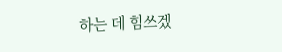하는 데 힘쓰겠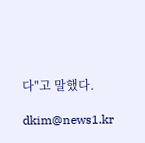다"고 말했다.

dkim@news1.kr